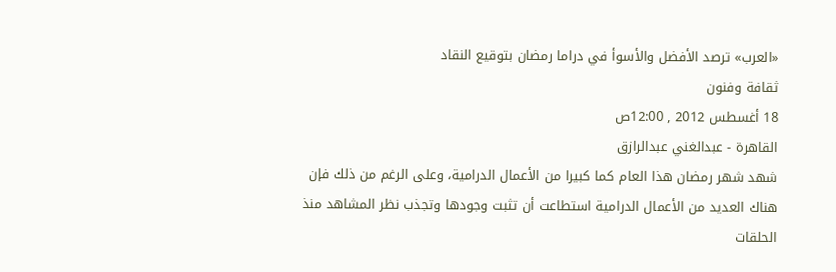«العرب» ترصد الأفضل والأسوأ في دراما رمضان بتوقيع النقاد
ثقافة وفنون
18 أغسطس 2012 , 12:00ص
القاهرة - عبدالغني عبدالرازق
شهد شهر رمضان هذا العام كما كبيرا من الأعمال الدرامية، وعلى الرغم من ذلك فإن هناك العديد من الأعمال الدرامية استطاعت أن تثبت وجودها وتجذب نظر المشاهد منذ الحلقات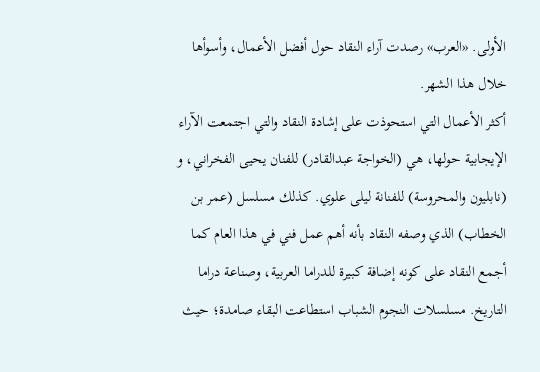الأولى. «العرب» رصدت آراء النقاد حول أفضل الأعمال، وأسوأها خلال هذا الشهر.
أكثر الأعمال التي استحوذت على إشادة النقاد والتي اجتمعت الآراء الإيجابية حولها، هي (الخواجة عبدالقادر) للفنان يحيى الفخراني، و (نابليون والمحروسة) للفنانة ليلى علوي. كذلك مسلسل (عمر بن الخطاب) الذي وصفه النقاد بأنه أهم عمل فني في هذا العام كما أجمع النقاد على كونه إضافة كبيرة للدراما العربية، وصناعة دراما التاريخ. مسلسلات النجوم الشباب استطاعت البقاء صامدة؛ حيث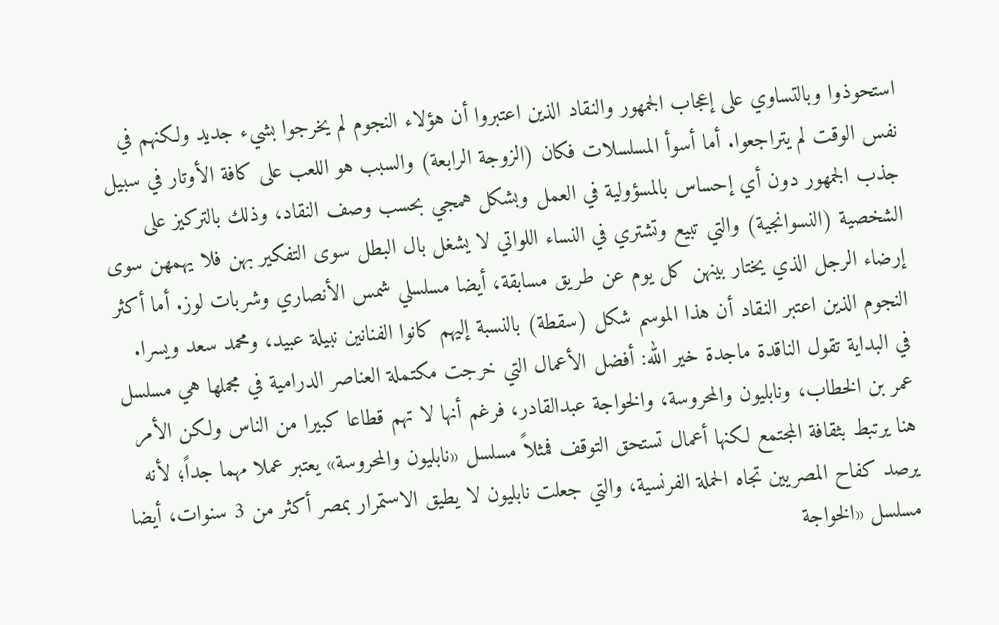استحوذوا وبالتساوي على إعجاب الجمهور والنقاد الذين اعتبروا أن هؤلاء النجوم لم يخرجوا بشيء جديد ولكنهم في نفس الوقت لم يتراجعوا. أما أسوأ المسلسلات فكان (الزوجة الرابعة) والسبب هو اللعب على كافة الأوتار في سبيل جذب الجمهور دون أي إحساس بالمسؤولية في العمل وبشكل همجي بحسب وصف النقاد، وذلك بالتركيز على الشخصية (النسوانجية) والتي تبيع وتشتري في النساء اللواتي لا يشغل بال البطل سوى التفكير بهن فلا يهمهن سوى إرضاء الرجل الذي يختار بينهن كل يوم عن طريق مسابقة، أيضا مسلسلي شمس الأنصاري وشربات لوز. أما أكثر النجوم الذين اعتبر النقاد أن هذا الموسم شكل (سقطة) بالنسبة إليهم كانوا الفنانين نبيلة عبيد، ومحمد سعد ويسرا.
في البداية تقول الناقدة ماجدة خير الله: أفضل الأعمال التي خرجت مكتملة العناصر الدرامية في مجملها هي مسلسل عمر بن الخطاب، ونابليون والمحروسة، والخواجة عبدالقادر، فرغم أنها لا تهم قطاعا كبيرا من الناس ولكن الأمر هنا يرتبط بثقافة المجتمع لكنها أعمال تستحق التوقف فمثلاً مسلسل «نابليون والمحروسة» يعتبر عملا مهما جداً؛ لأنه يرصد كفاح المصريين تجاه الحملة الفرنسية، والتي جعلت نابليون لا يطيق الاستمرار بمصر أكثر من 3 سنوات، أيضا مسلسل «الخواجة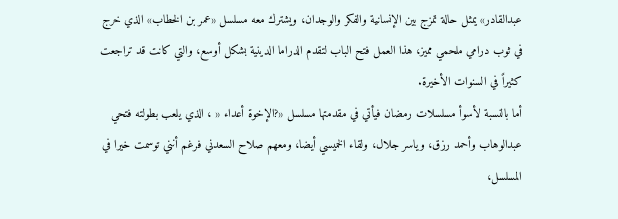عبدالقادر» يمثل حالة تمزج بين الإنسانية والفكر والوجدان، ويشترك معه مسلسل «عمر بن الخطاب» الذي خرج في ثوب درامي ملحمي مميز، هذا العمل فتح الباب لتقدم الدراما الدينية بشكل أوسع، والتي كانت قد تراجعت كثيراً في السنوات الأخيرة.
أما بالنسبة لأسوأ مسلسلات رمضان فيأتي في مقدمتها مسلسل «?الإخوة أعداء « ، الذي يلعب بطولته فتحي عبدالوهاب وأحمد رزق، وياسر جلال، ولقاء الخميسي أيضا، ومعهم صلاح السعدني فرغم أنني توسمت خيرا في المسلسل،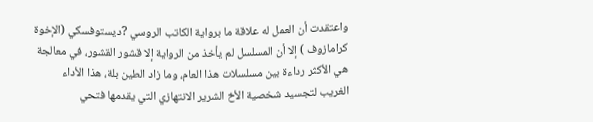واعتقدت أن العمل له علاقة ما برواية الكاتب الروسي ?ديستوفسكي (الإخوة كرامازوف ) إلا أن المسلسل لم يأخذ من الرواية إلا قشور القشور، في معالجة هي الأكثر رداءة بين مسلسلات هذا العام، وما زاد الطين بلة، هذا الأداء الغريب لتجسيد شخصية الأخ الشرير الانتهازي التي يقدمها فتحي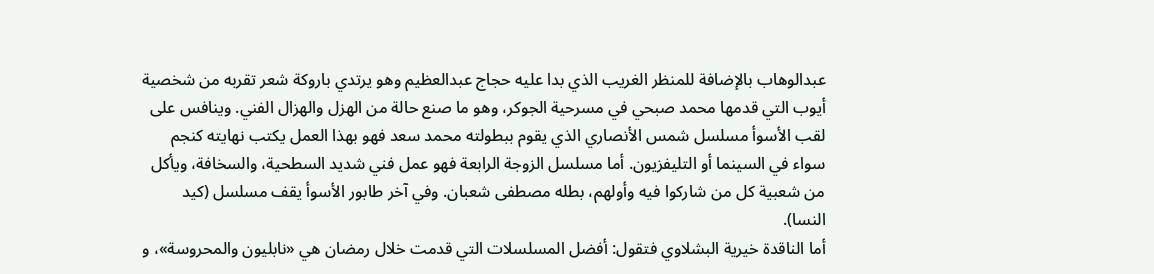عبدالوهاب بالإضافة للمنظر الغريب الذي بدا عليه حجاج عبدالعظيم وهو يرتدي باروكة شعر تقربه من شخصية أيوب التي قدمها محمد صبحي في مسرحية الجوكر، وهو ما صنع حالة من الهزل والهزال الفني. وينافس على لقب الأسوأ مسلسل شمس الأنصاري الذي يقوم ببطولته محمد سعد فهو بهذا العمل يكتب نهايته كنجم سواء في السينما أو التليفزيون. أما مسلسل الزوجة الرابعة فهو عمل فني شديد السطحية، والسخافة، ويأكل من شعبية كل من شاركوا فيه وأولهم، بطله مصطفى شعبان. وفي آخر طابور الأسوأ يقف مسلسل (كيد النسا).
أما الناقدة خيرية البشلاوي فتقول: أفضل المسلسلات التي قدمت خلال رمضان هي «نابليون والمحروسة»، و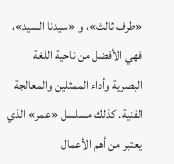«طرف ثالث»، و «سيدنا السيد»، فهي الأفضل من ناحية اللغة البصرية وأداء الممثلين والمعالجة الفنية. كذلك مسلسل «عمر» الذي يعتبر من أهم الأعمال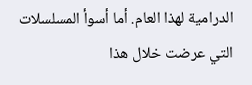الدرامية لهذا العام. أما أسوأ المسلسلات التي عرضت خلال هذا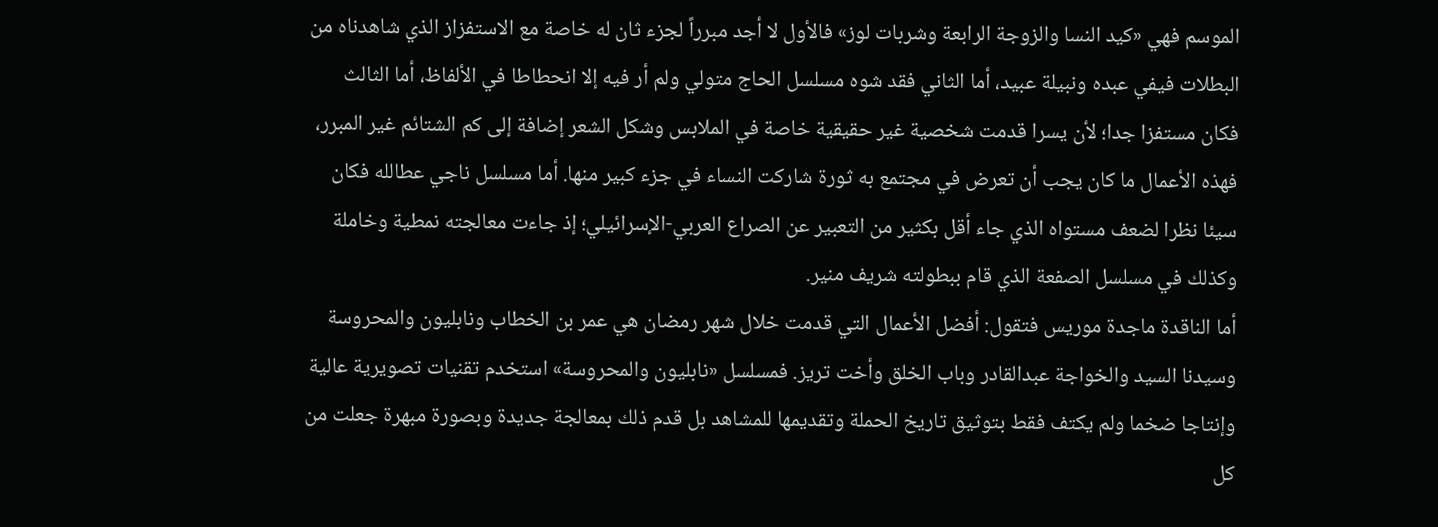الموسم فهي «كيد النسا والزوجة الرابعة وشربات لوز» فالأول لا أجد مبرراً لجزء ثان له خاصة مع الاستفزاز الذي شاهدناه من البطلات فيفي عبده ونبيلة عبيد، أما الثاني فقد شوه مسلسل الحاج متولي ولم أر فيه إلا انحطاطا في الألفاظ، أما الثالث فكان مستفزا جدا؛ لأن يسرا قدمت شخصية غير حقيقية خاصة في الملابس وشكل الشعر إضافة إلى كم الشتائم غير المبرر، فهذه الأعمال ما كان يجب أن تعرض في مجتمع به ثورة شاركت النساء في جزء كبير منها. أما مسلسل ناجي عطالله فكان سيئا نظرا لضعف مستواه الذي جاء أقل بكثير من التعبير عن الصراع العربي-الإسرائيلي؛ إذ جاءت معالجته نمطية وخاملة وكذلك في مسلسل الصفعة الذي قام ببطولته شريف منير.
أما الناقدة ماجدة موريس فتقول: أفضل الأعمال التي قدمت خلال شهر رمضان هي عمر بن الخطاب ونابليون والمحروسة وسيدنا السيد والخواجة عبدالقادر وباب الخلق وأخت تريز. فمسلسل «نابليون والمحروسة» استخدم تقنيات تصويرية عالية وإنتاجا ضخما ولم يكتف فقط بتوثيق تاريخ الحملة وتقديمها للمشاهد بل قدم ذلك بمعالجة جديدة وبصورة مبهرة جعلت من كل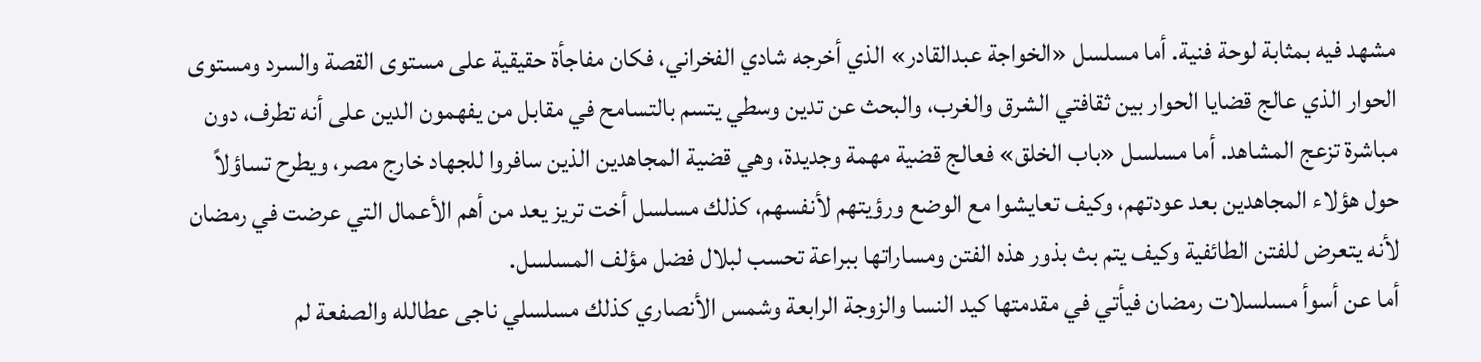مشهد فيه بمثابة لوحة فنية. أما مسلسل «الخواجة عبدالقادر» الذي أخرجه شادي الفخراني، فكان مفاجأة حقيقية على مستوى القصة والسرد ومستوى الحوار الذي عالج قضايا الحوار بين ثقافتي الشرق والغرب، والبحث عن تدين وسطي يتسم بالتسامح في مقابل من يفهمون الدين على أنه تطرف، دون مباشرة تزعج المشاهد. أما مسلسل «باب الخلق» فعالج قضية مهمة وجديدة، وهي قضية المجاهدين الذين سافروا للجهاد خارج مصر، ويطرح تساؤلاً حول هؤلاء المجاهدين بعد عودتهم، وكيف تعايشوا مع الوضع ورؤيتهم لأنفسهم، كذلك مسلسل أخت تريز يعد من أهم الأعمال التي عرضت في رمضان لأنه يتعرض للفتن الطائفية وكيف يتم بث بذور هذه الفتن ومساراتها ببراعة تحسب لبلال فضل مؤلف المسلسل.
أما عن أسوأ مسلسلات رمضان فيأتي في مقدمتها كيد النسا والزوجة الرابعة وشمس الأنصاري كذلك مسلسلي ناجى عطالله والصفعة لم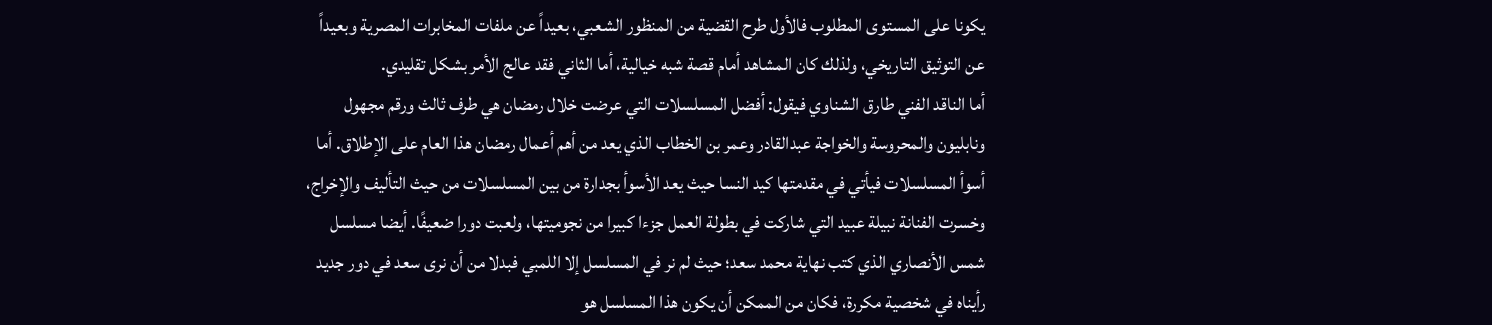يكونا على المستوى المطلوب فالأول طرح القضية من المنظور الشعبي، بعيداً عن ملفات المخابرات المصرية وبعيداً عن التوثيق التاريخي، ولذلك كان المشاهد أمام قصة شبه خيالية، أما الثاني فقد عالج الأمر بشكل تقليدي.
أما الناقد الفني طارق الشناوي فيقول: أفضل المسلسلات التي عرضت خلال رمضان هي طرف ثالث ورقم مجهول ونابليون والمحروسة والخواجة عبدالقادر وعمر بن الخطاب الذي يعد من أهم أعمال رمضان هذا العام على الإطلاق. أما أسوأ المسلسلات فيأتي في مقدمتها كيد النسا حيث يعد الأسوأ بجدارة من بين المسلسلات من حيث التأليف والإخراج، وخسرت الفنانة نبيلة عبيد التي شاركت في بطولة العمل جزءا كبيرا من نجوميتها، ولعبت دورا ضعيفًا. أيضا مسلسل شمس الأنصاري الذي كتب نهاية محمد سعد؛ حيث لم نر في المسلسل إلا اللمبي فبدلا من أن نرى سعد في دور جديد رأيناه في شخصية مكررة، فكان من الممكن أن يكون هذا المسلسل هو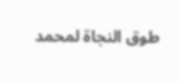طوق النجاة لمحمد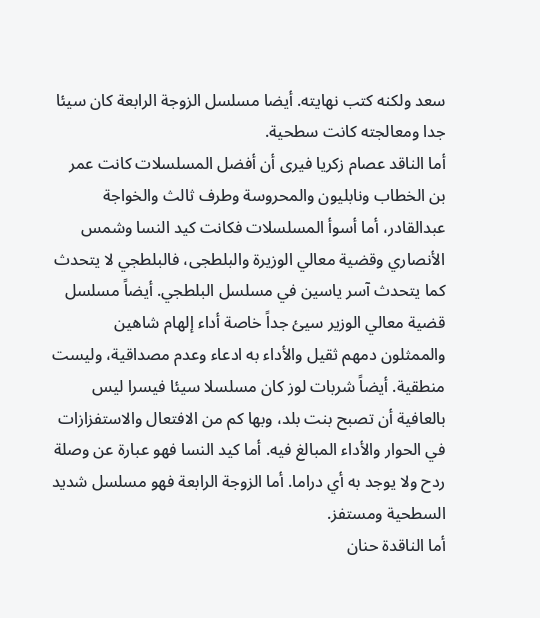سعد ولكنه كتب نهايته. أيضا مسلسل الزوجة الرابعة كان سيئا جدا ومعالجته كانت سطحية.
أما الناقد عصام زكريا فيرى أن أفضل المسلسلات كانت عمر بن الخطاب ونابليون والمحروسة وطرف ثالث والخواجة عبدالقادر، أما أسوأ المسلسلات فكانت كيد النسا وشمس الأنصاري وقضية معالي الوزيرة والبلطجى، فالبلطجي لا يتحدث كما يتحدث آسر ياسين في مسلسل البلطجي. أيضاً مسلسل قضية معالي الوزير سيئ جداً خاصة أداء إلهام شاهين والممثلون دمهم ثقيل والأداء به ادعاء وعدم مصداقية، وليست منطقية. أيضاً شربات لوز كان مسلسلا سيئا فيسرا ليس بالعافية أن تصبح بنت بلد، وبها كم من الافتعال والاستفزازات في الحوار والأداء المبالغ فيه. أما كيد النسا فهو عبارة عن وصلة ردح ولا يوجد به أي دراما. أما الزوجة الرابعة فهو مسلسل شديد السطحية ومستفز.
أما الناقدة حنان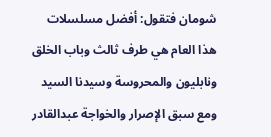شومان فتقول: أفضل مسلسلات هذا العام هي طرف ثالث وباب الخلق ونابليون والمحروسة وسيدنا السيد ومع سبق الإصرار والخواجة عبدالقادر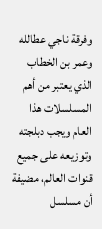وفرقة ناجي عطالله وعمر بن الخطاب الذي يعتبر من أهم المسلسلات هذا العام ويجب دبلجته وتوزيعه على جميع قنوات العالم، مضيفة أن مسلسل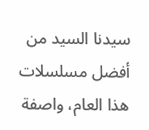سيدنا السيد من أفضل مسلسلات هذا العام، واصفة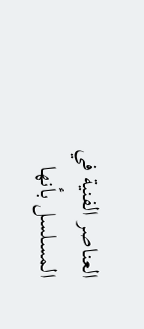العناصر الفنية في المسلسل بأنها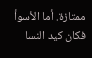ممتازة. أما الأسوأ فكان كيد النسا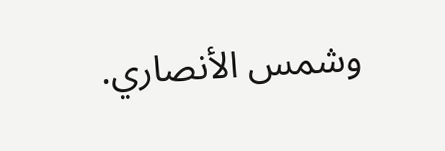وشمس الأنصاري.